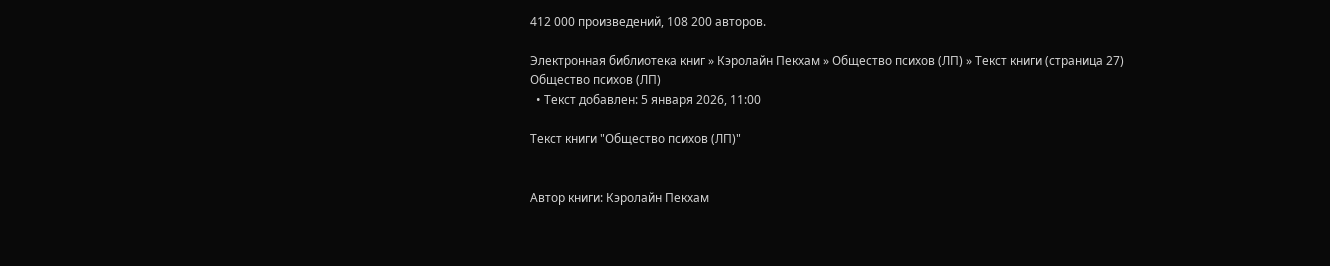412 000 произведений, 108 200 авторов.

Электронная библиотека книг » Кэролайн Пекхам » Общество психов (ЛП) » Текст книги (страница 27)
Общество психов (ЛП)
  • Текст добавлен: 5 января 2026, 11:00

Текст книги "Общество психов (ЛП)"


Автор книги: Кэролайн Пекхам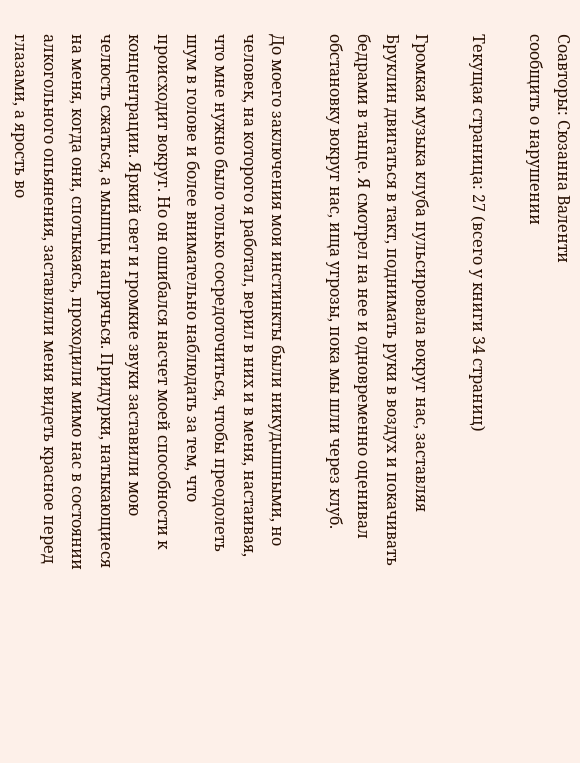Соавторы: Сюзанна Валенти
сообщить о нарушении

Текущая страница: 27 (всего у книги 34 страниц)

Громкая музыка клуба пульсировала вокруг нас, заставляя Бруклин двигаться в такт, поднимать руки в воздух и покачивать бедрами в танце. Я смотрел на нее и одновременно оценивал обстановку вокруг нас, ища угрозы, пока мы шли через клуб.

До моего заключения мои инстинкты были никудышными, но человек, на которого я работал, верил в них и в меня, настаивая, что мне нужно было только сосредоточиться, чтобы преодолеть шум в голове и более внимательно наблюдать за тем, что происходит вокруг. Но он ошибался насчет моей способности к концентрации. Яркий свет и громкие звуки заставили мою челюсть сжаться, а мышцы напрячься. Придурки, натыкающиеся на меня, когда они, спотыкаясь, проходили мимо нас в состоянии алкогольного опьянения, заставляли меня видеть красное перед глазами, а ярость во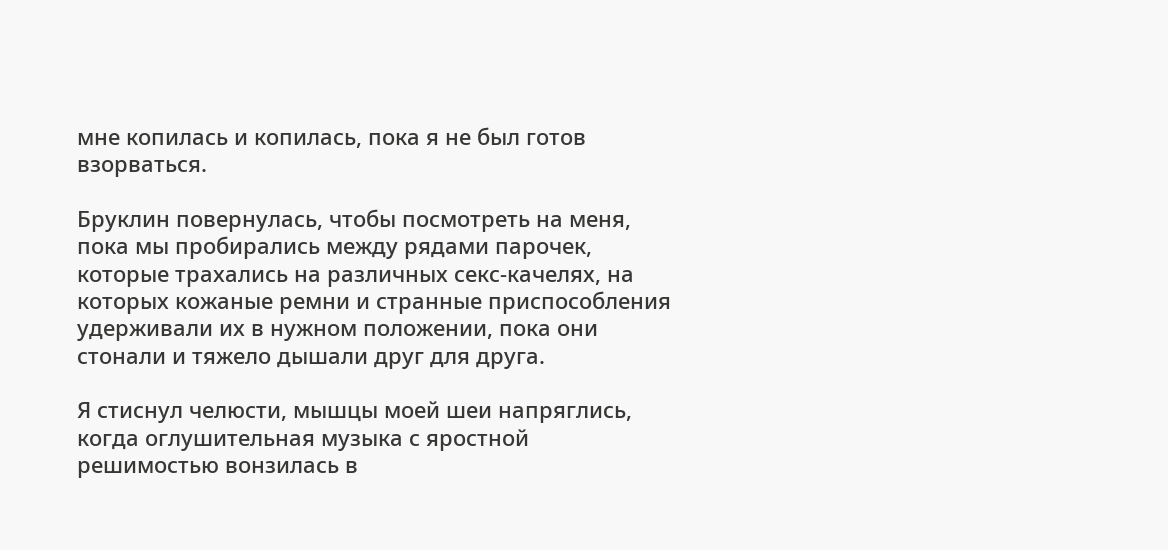мне копилась и копилась, пока я не был готов взорваться.

Бруклин повернулась, чтобы посмотреть на меня, пока мы пробирались между рядами парочек, которые трахались на различных секс-качелях, на которых кожаные ремни и странные приспособления удерживали их в нужном положении, пока они стонали и тяжело дышали друг для друга.

Я стиснул челюсти, мышцы моей шеи напряглись, когда оглушительная музыка с яростной решимостью вонзилась в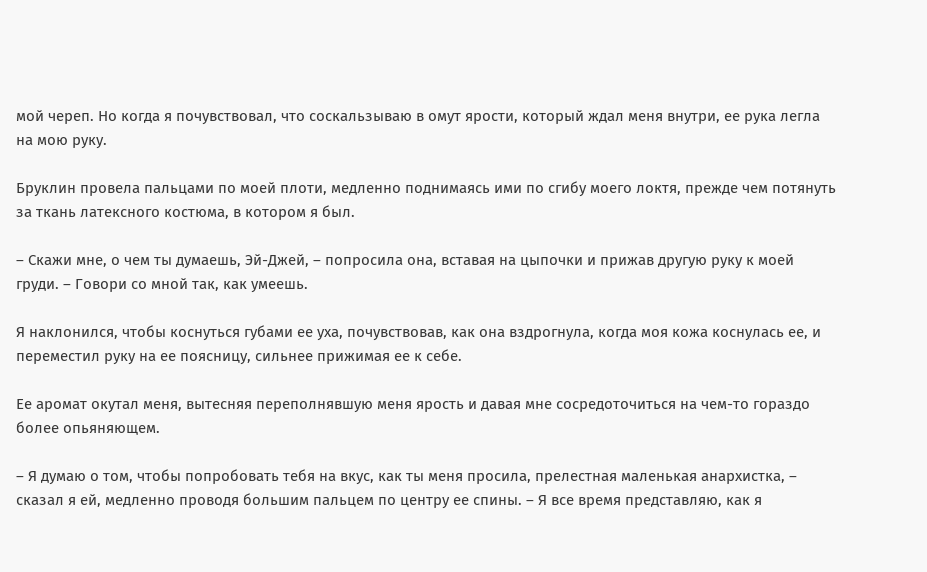мой череп. Но когда я почувствовал, что соскальзываю в омут ярости, который ждал меня внутри, ее рука легла на мою руку.

Бруклин провела пальцами по моей плоти, медленно поднимаясь ими по сгибу моего локтя, прежде чем потянуть за ткань латексного костюма, в котором я был.

– Скажи мне, о чем ты думаешь, Эй-Джей, – попросила она, вставая на цыпочки и прижав другую руку к моей груди. – Говори со мной так, как умеешь.

Я наклонился, чтобы коснуться губами ее уха, почувствовав, как она вздрогнула, когда моя кожа коснулась ее, и переместил руку на ее поясницу, сильнее прижимая ее к себе.

Ее аромат окутал меня, вытесняя переполнявшую меня ярость и давая мне сосредоточиться на чем-то гораздо более опьяняющем.

– Я думаю о том, чтобы попробовать тебя на вкус, как ты меня просила, прелестная маленькая анархистка, – сказал я ей, медленно проводя большим пальцем по центру ее спины. – Я все время представляю, как я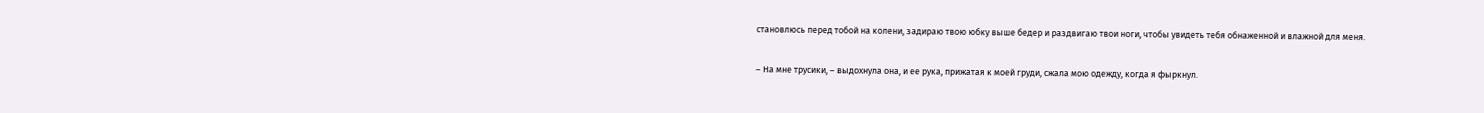становлюсь перед тобой на колени, задираю твою юбку выше бедер и раздвигаю твои ноги, чтобы увидеть тебя обнаженной и влажной для меня.

– На мне трусики, – выдохнула она, и ее рука, прижатая к моей груди, сжала мою одежду, когда я фыркнул.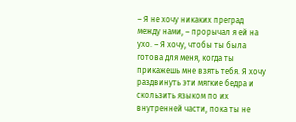– Я не хочу никаких преград между нами, – прорычал я ей на ухо. – Я хочу, чтобы ты была готова для меня, когда ты прикажешь мне взять тебя. Я хочу раздвинуть эти мягкие бедра и скользить языком по их внутренней части, пока ты не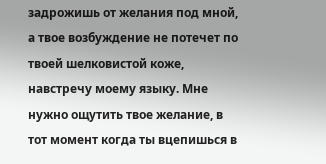задрожишь от желания под мной, а твое возбуждение не потечет по твоей шелковистой коже, навстречу моему языку. Мне нужно ощутить твое желание, в тот момент когда ты вцепишься в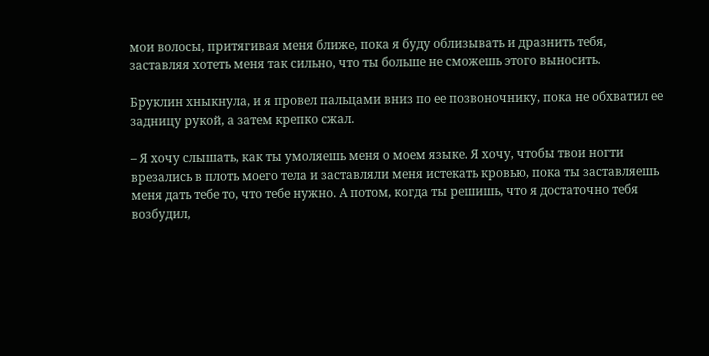мои волосы, притягивая меня ближе, пока я буду облизывать и дразнить тебя, заставляя хотеть меня так сильно, что ты больше не сможешь этого выносить.

Бруклин хныкнула, и я провел пальцами вниз по ее позвоночнику, пока не обхватил ее задницу рукой, а затем крепко сжал.

– Я хочу слышать, как ты умоляешь меня о моем языке. Я хочу, чтобы твои ногти врезались в плоть моего тела и заставляли меня истекать кровью, пока ты заставляешь меня дать тебе то, что тебе нужно. А потом, когда ты решишь, что я достаточно тебя возбудил,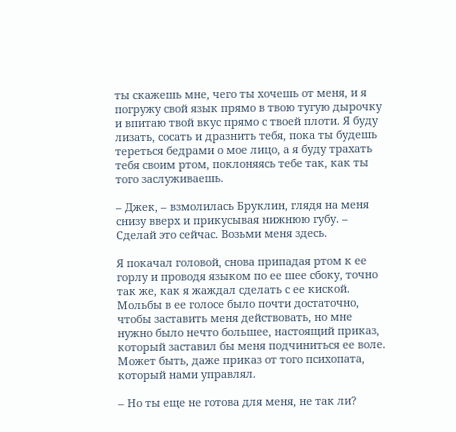ты скажешь мне, чего ты хочешь от меня, и я погружу свой язык прямо в твою тугую дырочку и впитаю твой вкус прямо с твоей плоти. Я буду лизать, сосать и дразнить тебя, пока ты будешь тереться бедрами о мое лицо, а я буду трахать тебя своим ртом, поклоняясь тебе так, как ты того заслуживаешь.

– Джек, – взмолилась Бруклин, глядя на меня снизу вверх и прикусывая нижнюю губу. – Сделай это сейчас. Возьми меня здесь.

Я покачал головой, снова припадая ртом к ее горлу и проводя языком по ее шее сбоку, точно так же, как я жаждал сделать с ее киской. Мольбы в ее голосе было почти достаточно, чтобы заставить меня действовать, но мне нужно было нечто большее, настоящий приказ, который заставил бы меня подчиниться ее воле. Может быть, даже приказ от того психопата, который нами управлял.

– Но ты еще не готова для меня, не так ли?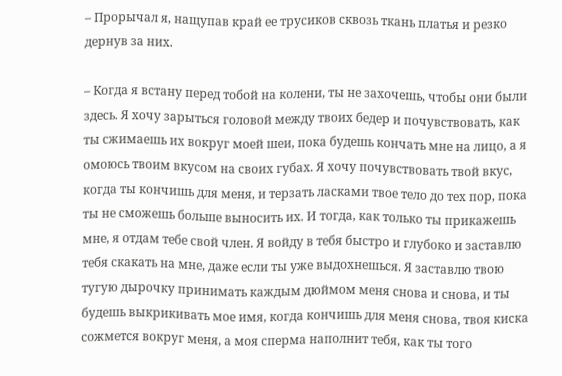– Прорычал я, нащупав край ее трусиков сквозь ткань платья и резко дернув за них.

– Когда я встану перед тобой на колени, ты не захочешь, чтобы они были здесь. Я хочу зарыться головой между твоих бедер и почувствовать, как ты сжимаешь их вокруг моей шеи, пока будешь кончать мне на лицо, а я омоюсь твоим вкусом на своих губах. Я хочу почувствовать твой вкус, когда ты кончишь для меня, и терзать ласками твое тело до тех пор, пока ты не сможешь больше выносить их. И тогда, как только ты прикажешь мне, я отдам тебе свой член. Я войду в тебя быстро и глубоко и заставлю тебя скакать на мне, даже если ты уже выдохнешься. Я заставлю твою тугую дырочку принимать каждым дюймом меня снова и снова, и ты будешь выкрикивать мое имя, когда кончишь для меня снова, твоя киска сожмется вокруг меня, а моя сперма наполнит тебя, как ты того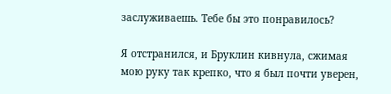заслуживаешь. Тебе бы это понравилось?

Я отстранился, и Бруклин кивнула, сжимая мою руку так крепко, что я был почти уверен,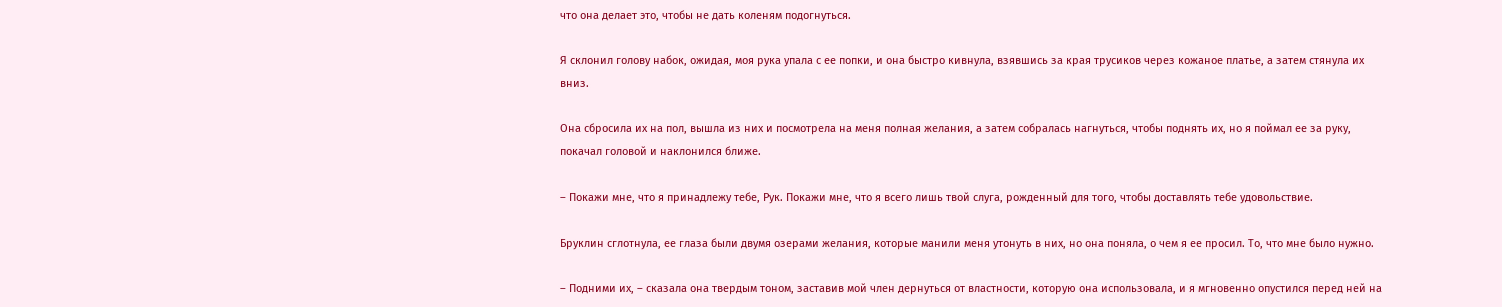что она делает это, чтобы не дать коленям подогнуться.

Я склонил голову набок, ожидая, моя рука упала с ее попки, и она быстро кивнула, взявшись за края трусиков через кожаное платье, а затем стянула их вниз.

Она сбросила их на пол, вышла из них и посмотрела на меня полная желания, а затем собралась нагнуться, чтобы поднять их, но я поймал ее за руку, покачал головой и наклонился ближе.

– Покажи мне, что я принадлежу тебе, Рук. Покажи мне, что я всего лишь твой слуга, рожденный для того, чтобы доставлять тебе удовольствие.

Бруклин сглотнула, ее глаза были двумя озерами желания, которые манили меня утонуть в них, но она поняла, о чем я ее просил. То, что мне было нужно.

– Подними их, – сказала она твердым тоном, заставив мой член дернуться от властности, которую она использовала, и я мгновенно опустился перед ней на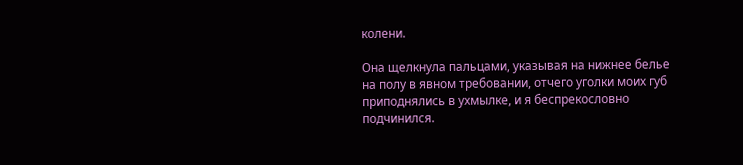колени.

Она щелкнула пальцами, указывая на нижнее белье на полу в явном требовании, отчего уголки моих губ приподнялись в ухмылке, и я беспрекословно подчинился.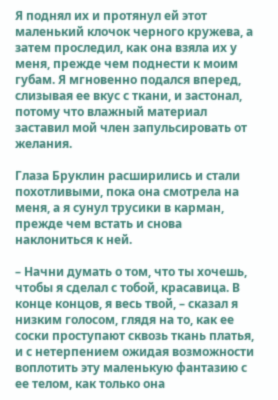Я поднял их и протянул ей этот маленький клочок черного кружева, а затем проследил, как она взяла их у меня, прежде чем поднести к моим губам. Я мгновенно подался вперед, слизывая ее вкус с ткани, и застонал, потому что влажный материал заставил мой член запульсировать от желания.

Глаза Бруклин расширились и стали похотливыми, пока она смотрела на меня, а я сунул трусики в карман, прежде чем встать и снова наклониться к ней.

– Начни думать о том, что ты хочешь, чтобы я сделал с тобой, красавица. В конце концов, я весь твой, – сказал я низким голосом, глядя на то, как ее соски проступают сквозь ткань платья, и с нетерпением ожидая возможности воплотить эту маленькую фантазию с ее телом, как только она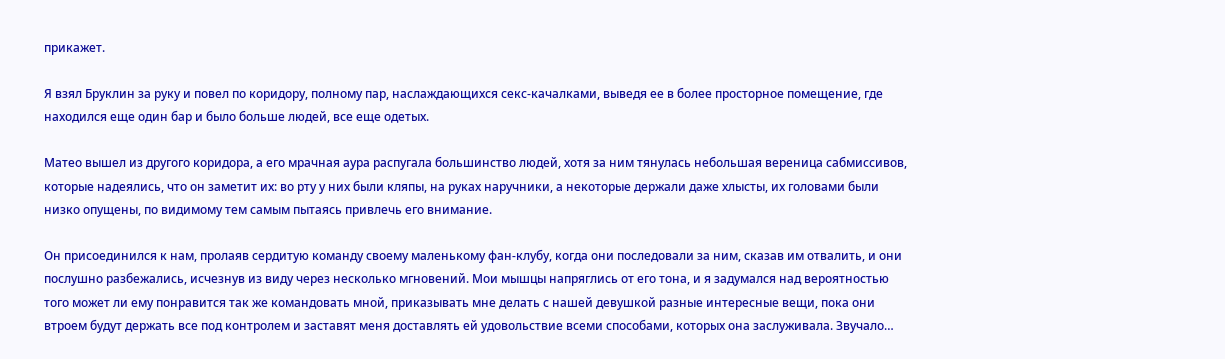прикажет.

Я взял Бруклин за руку и повел по коридору, полному пар, наслаждающихся секс-качалками, выведя ее в более просторное помещение, где находился еще один бар и было больше людей, все еще одетых.

Матео вышел из другого коридора, а его мрачная аура распугала большинство людей, хотя за ним тянулась небольшая вереница сабмиссивов, которые надеялись, что он заметит их: во рту у них были кляпы, на руках наручники, а некоторые держали даже хлысты, их головами были низко опущены, по видимому тем самым пытаясь привлечь его внимание.

Он присоединился к нам, пролаяв сердитую команду своему маленькому фан-клубу, когда они последовали за ним, сказав им отвалить, и они послушно разбежались, исчезнув из виду через несколько мгновений. Мои мышцы напряглись от его тона, и я задумался над вероятностью того может ли ему понравится так же командовать мной, приказывать мне делать с нашей девушкой разные интересные вещи, пока они втроем будут держать все под контролем и заставят меня доставлять ей удовольствие всеми способами, которых она заслуживала. Звучало…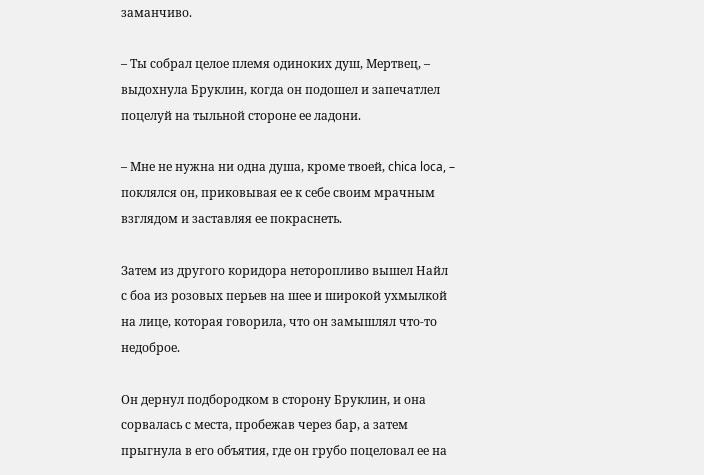заманчиво.

– Ты собрал целое племя одиноких душ, Мертвец, – выдохнула Бруклин, когда он подошел и запечатлел поцелуй на тыльной стороне ее ладони.

– Мне не нужна ни одна душа, кроме твоей, chica loca, – поклялся он, приковывая ее к себе своим мрачным взглядом и заставляя ее покраснеть.

Затем из другого коридора неторопливо вышел Найл с боа из розовых перьев на шее и широкой ухмылкой на лице, которая говорила, что он замышлял что-то недоброе.

Он дернул подбородком в сторону Бруклин, и она сорвалась с места, пробежав через бар, а затем прыгнула в его объятия, где он грубо поцеловал ее на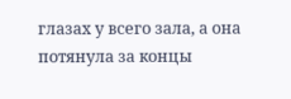глазах у всего зала, а она потянула за концы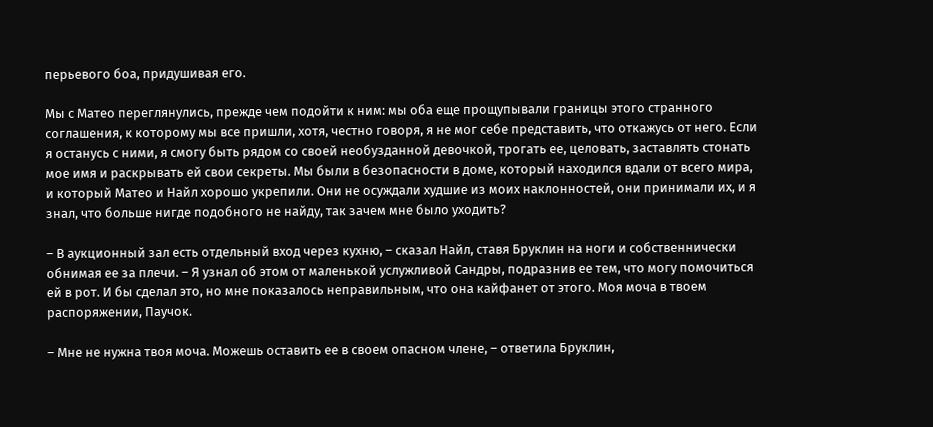перьевого боа, придушивая его.

Мы с Матео переглянулись, прежде чем подойти к ним: мы оба еще прощупывали границы этого странного соглашения, к которому мы все пришли, хотя, честно говоря, я не мог себе представить, что откажусь от него. Если я останусь с ними, я смогу быть рядом со своей необузданной девочкой, трогать ее, целовать, заставлять стонать мое имя и раскрывать ей свои секреты. Мы были в безопасности в доме, который находился вдали от всего мира, и который Матео и Найл хорошо укрепили. Они не осуждали худшие из моих наклонностей, они принимали их, и я знал, что больше нигде подобного не найду, так зачем мне было уходить?

– В аукционный зал есть отдельный вход через кухню, – сказал Найл, ставя Бруклин на ноги и собственнически обнимая ее за плечи. – Я узнал об этом от маленькой услужливой Сандры, подразнив ее тем, что могу помочиться ей в рот. И бы сделал это, но мне показалось неправильным, что она кайфанет от этого. Моя моча в твоем распоряжении, Паучок.

– Мне не нужна твоя моча. Можешь оставить ее в своем опасном члене, – ответила Бруклин,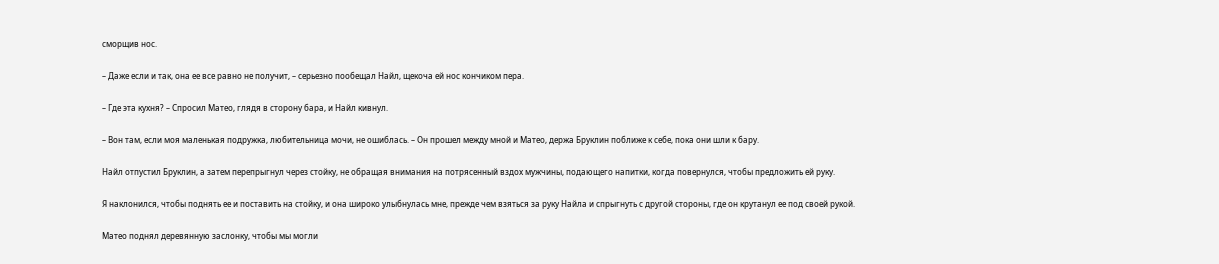сморщив нос.

– Даже если и так, она ее все равно не получит, – серьезно пообещал Найл, щекоча ей нос кончиком пера.

– Где эта кухня? – Спросил Матео, глядя в сторону бара, и Найл кивнул.

– Вон там, если моя маленькая подружка, любительница мочи, не ошиблась. – Он прошел между мной и Матео, держа Бруклин поближе к себе, пока они шли к бару.

Найл отпустил Бруклин, а затем перепрыгнул через стойку, не обращая внимания на потрясенный вздох мужчины, подающего напитки, когда повернулся, чтобы предложить ей руку.

Я наклонился, чтобы поднять ее и поставить на стойку, и она широко улыбнулась мне, прежде чем взяться за руку Найла и спрыгнуть с другой стороны, где он крутанул ее под своей рукой.

Матео поднял деревянную заслонку, чтобы мы могли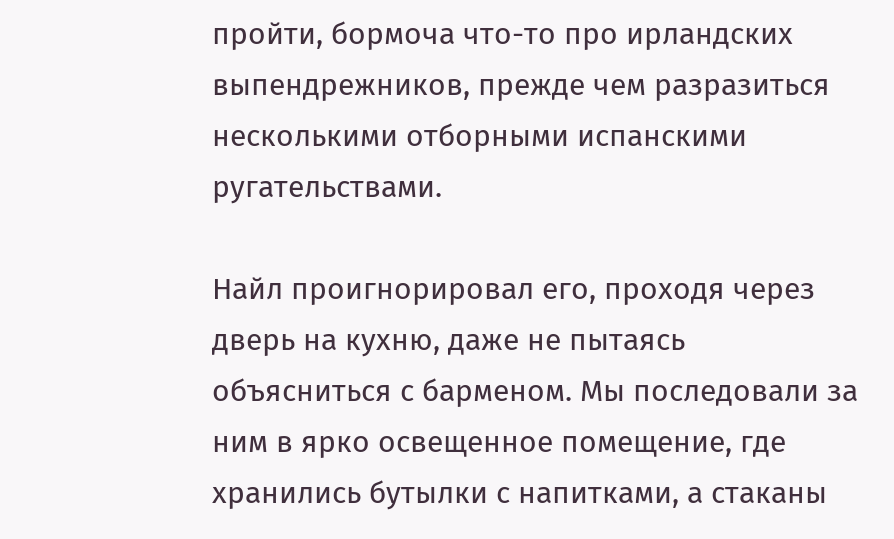пройти, бормоча что-то про ирландских выпендрежников, прежде чем разразиться несколькими отборными испанскими ругательствами.

Найл проигнорировал его, проходя через дверь на кухню, даже не пытаясь объясниться с барменом. Мы последовали за ним в ярко освещенное помещение, где хранились бутылки с напитками, а стаканы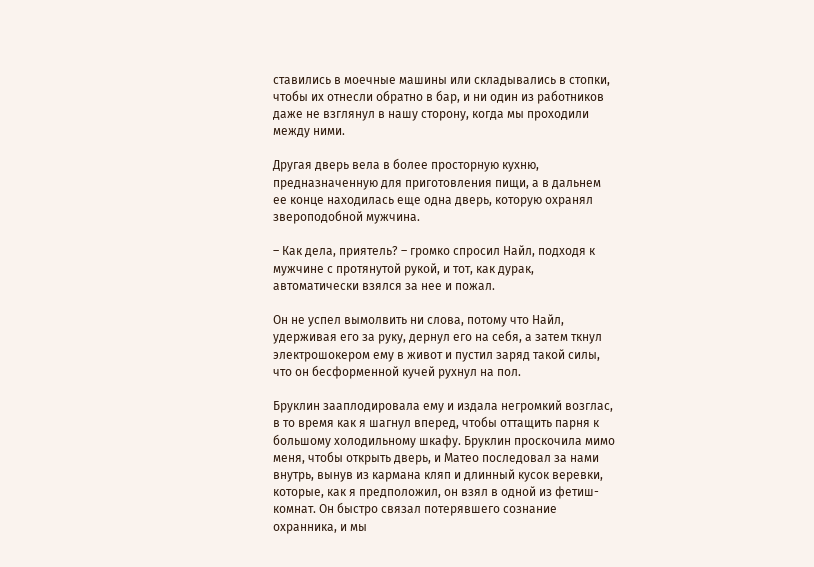ставились в моечные машины или складывались в стопки, чтобы их отнесли обратно в бар, и ни один из работников даже не взглянул в нашу сторону, когда мы проходили между ними.

Другая дверь вела в более просторную кухню, предназначенную для приготовления пищи, а в дальнем ее конце находилась еще одна дверь, которую охранял звероподобной мужчина.

– Как дела, приятель? – громко спросил Найл, подходя к мужчине с протянутой рукой, и тот, как дурак, автоматически взялся за нее и пожал.

Он не успел вымолвить ни слова, потому что Найл, удерживая его за руку, дернул его на себя, а затем ткнул электрошокером ему в живот и пустил заряд такой силы, что он бесформенной кучей рухнул на пол.

Бруклин зааплодировала ему и издала негромкий возглас, в то время как я шагнул вперед, чтобы оттащить парня к большому холодильному шкафу. Бруклин проскочила мимо меня, чтобы открыть дверь, и Матео последовал за нами внутрь, вынув из кармана кляп и длинный кусок веревки, которые, как я предположил, он взял в одной из фетиш-комнат. Он быстро связал потерявшего сознание охранника, и мы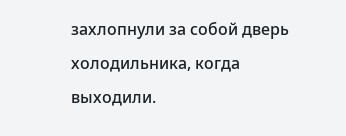захлопнули за собой дверь холодильника, когда выходили.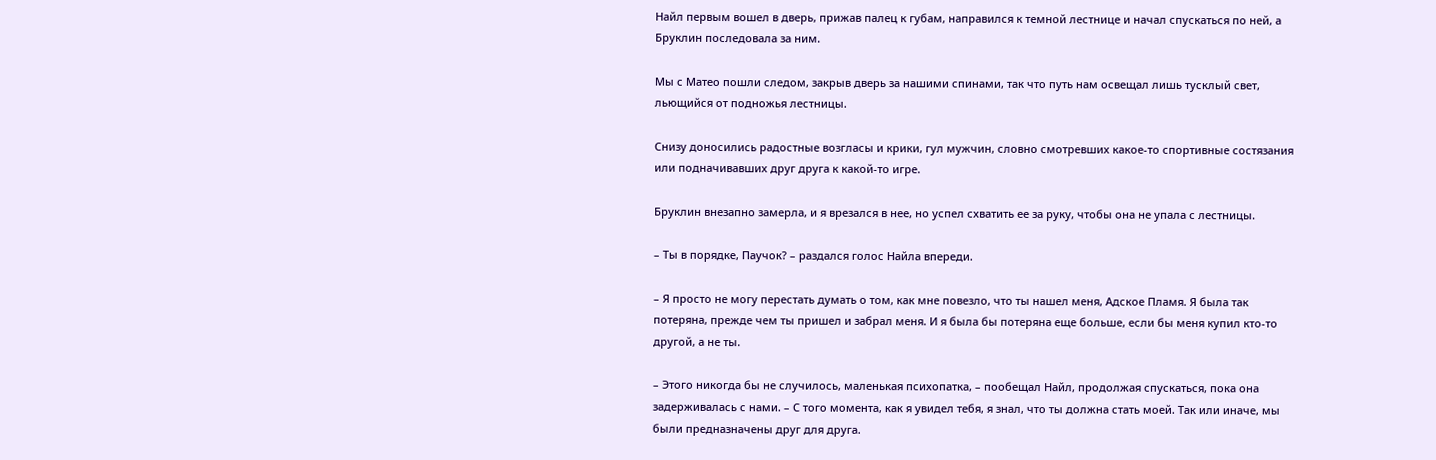Найл первым вошел в дверь, прижав палец к губам, направился к темной лестнице и начал спускаться по ней, а Бруклин последовала за ним.

Мы с Матео пошли следом, закрыв дверь за нашими спинами, так что путь нам освещал лишь тусклый свет, льющийся от подножья лестницы.

Снизу доносились радостные возгласы и крики, гул мужчин, словно смотревших какое-то спортивные состязания или подначивавших друг друга к какой-то игре.

Бруклин внезапно замерла, и я врезался в нее, но успел схватить ее за руку, чтобы она не упала с лестницы.

– Ты в порядке, Паучок? – раздался голос Найла впереди.

– Я просто не могу перестать думать о том, как мне повезло, что ты нашел меня, Адское Пламя. Я была так потеряна, прежде чем ты пришел и забрал меня. И я была бы потеряна еще больше, если бы меня купил кто-то другой, а не ты.

– Этого никогда бы не случилось, маленькая психопатка, – пообещал Найл, продолжая спускаться, пока она задерживалась с нами. – С того момента, как я увидел тебя, я знал, что ты должна стать моей. Так или иначе, мы были предназначены друг для друга.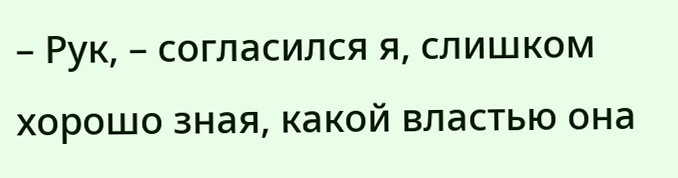– Рук, – согласился я, слишком хорошо зная, какой властью она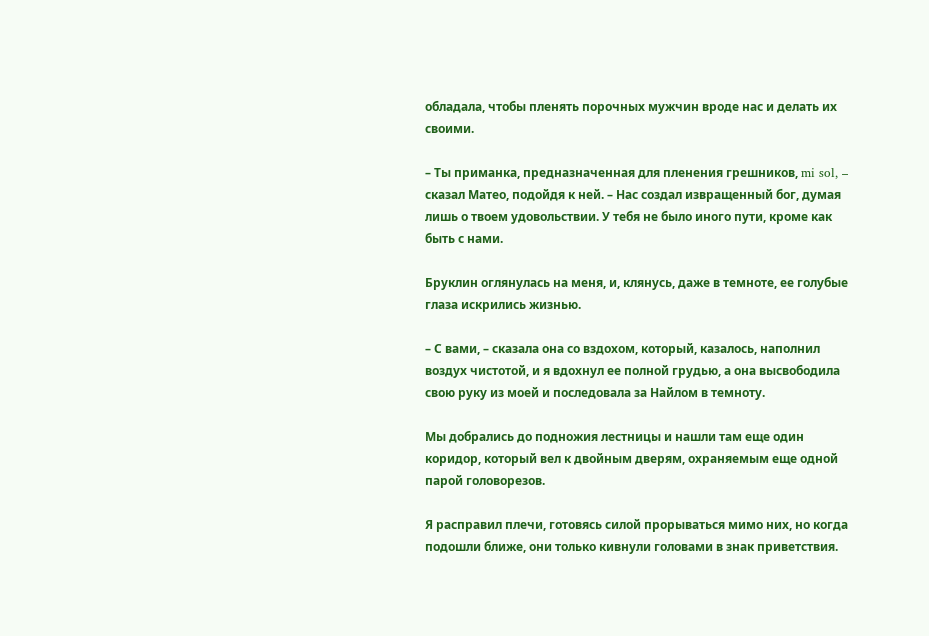обладала, чтобы пленять порочных мужчин вроде нас и делать их своими.

– Ты приманка, предназначенная для пленения грешников, mi sol, – сказал Матео, подойдя к ней. – Нас создал извращенный бог, думая лишь о твоем удовольствии. У тебя не было иного пути, кроме как быть с нами.

Бруклин оглянулась на меня, и, клянусь, даже в темноте, ее голубые глаза искрились жизнью.

– С вами, – сказала она со вздохом, который, казалось, наполнил воздух чистотой, и я вдохнул ее полной грудью, а она высвободила свою руку из моей и последовала за Найлом в темноту.

Мы добрались до подножия лестницы и нашли там еще один коридор, который вел к двойным дверям, охраняемым еще одной парой головорезов.

Я расправил плечи, готовясь силой прорываться мимо них, но когда подошли ближе, они только кивнули головами в знак приветствия.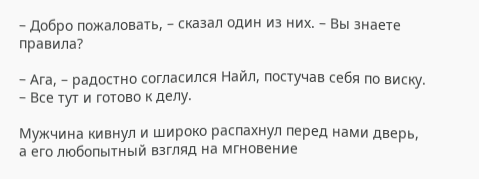– Добро пожаловать, – сказал один из них. – Вы знаете правила?

– Ага, – радостно согласился Найл, постучав себя по виску. – Все тут и готово к делу.

Мужчина кивнул и широко распахнул перед нами дверь, а его любопытный взгляд на мгновение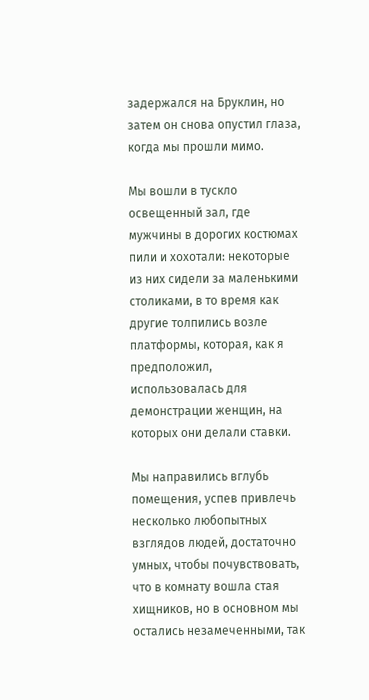задержался на Бруклин, но затем он снова опустил глаза, когда мы прошли мимо.

Мы вошли в тускло освещенный зал, где мужчины в дорогих костюмах пили и хохотали: некоторые из них сидели за маленькими столиками, в то время как другие толпились возле платформы, которая, как я предположил, использовалась для демонстрации женщин, на которых они делали ставки.

Мы направились вглубь помещения, успев привлечь несколько любопытных взглядов людей, достаточно умных, чтобы почувствовать, что в комнату вошла стая хищников, но в основном мы остались незамеченными, так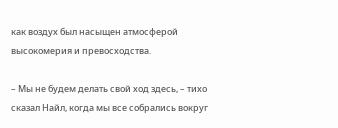как воздух был насыщен атмосферой высокомерия и превосходства.

– Мы не будем делать свой ход здесь, – тихо сказал Найл, когда мы все собрались вокруг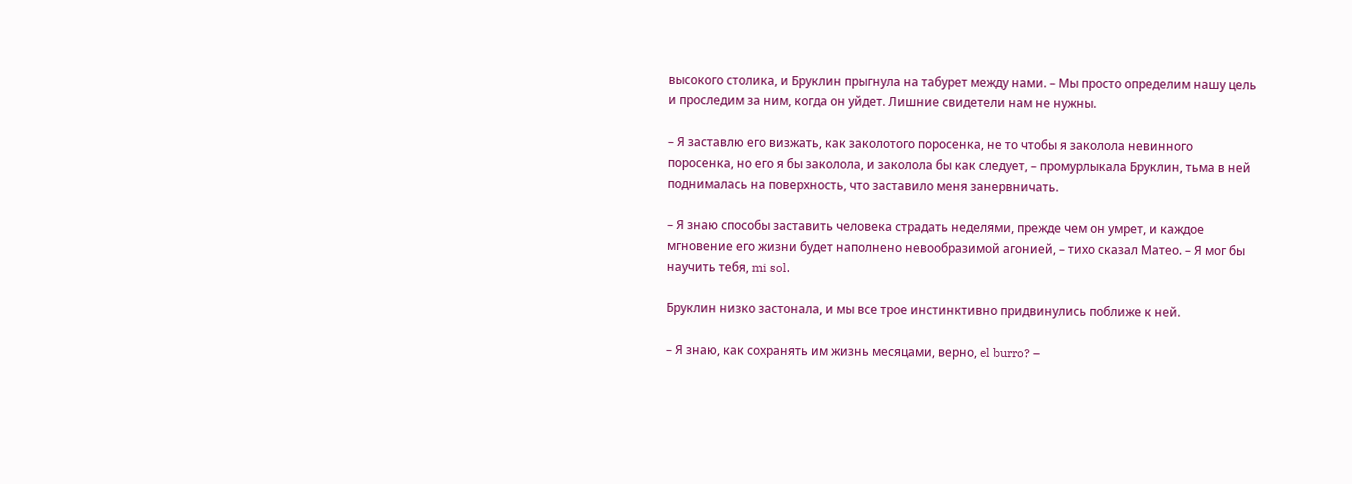высокого столика, и Бруклин прыгнула на табурет между нами. – Мы просто определим нашу цель и проследим за ним, когда он уйдет. Лишние свидетели нам не нужны.

– Я заставлю его визжать, как заколотого поросенка, не то чтобы я заколола невинного поросенка, но его я бы заколола, и заколола бы как следует, – промурлыкала Бруклин, тьма в ней поднималась на поверхность, что заставило меня занервничать.

– Я знаю способы заставить человека страдать неделями, прежде чем он умрет, и каждое мгновение его жизни будет наполнено невообразимой агонией, – тихо сказал Матео. – Я мог бы научить тебя, mi sol.

Бруклин низко застонала, и мы все трое инстинктивно придвинулись поближе к ней.

– Я знаю, как сохранять им жизнь месяцами, верно, el burro? –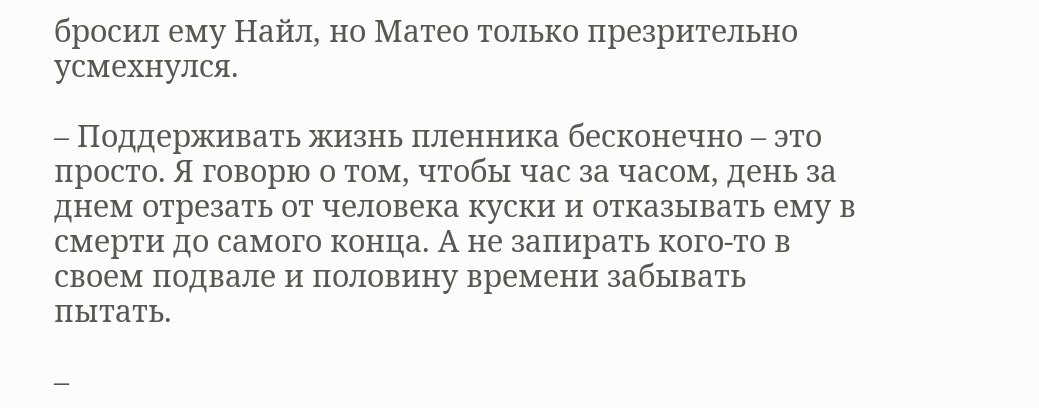бросил ему Найл, но Матео только презрительно усмехнулся.

– Поддерживать жизнь пленника бесконечно – это просто. Я говорю о том, чтобы час за часом, день за днем отрезать от человека куски и отказывать ему в смерти до самого конца. А не запирать кого-то в своем подвале и половину времени забывать пытать.

–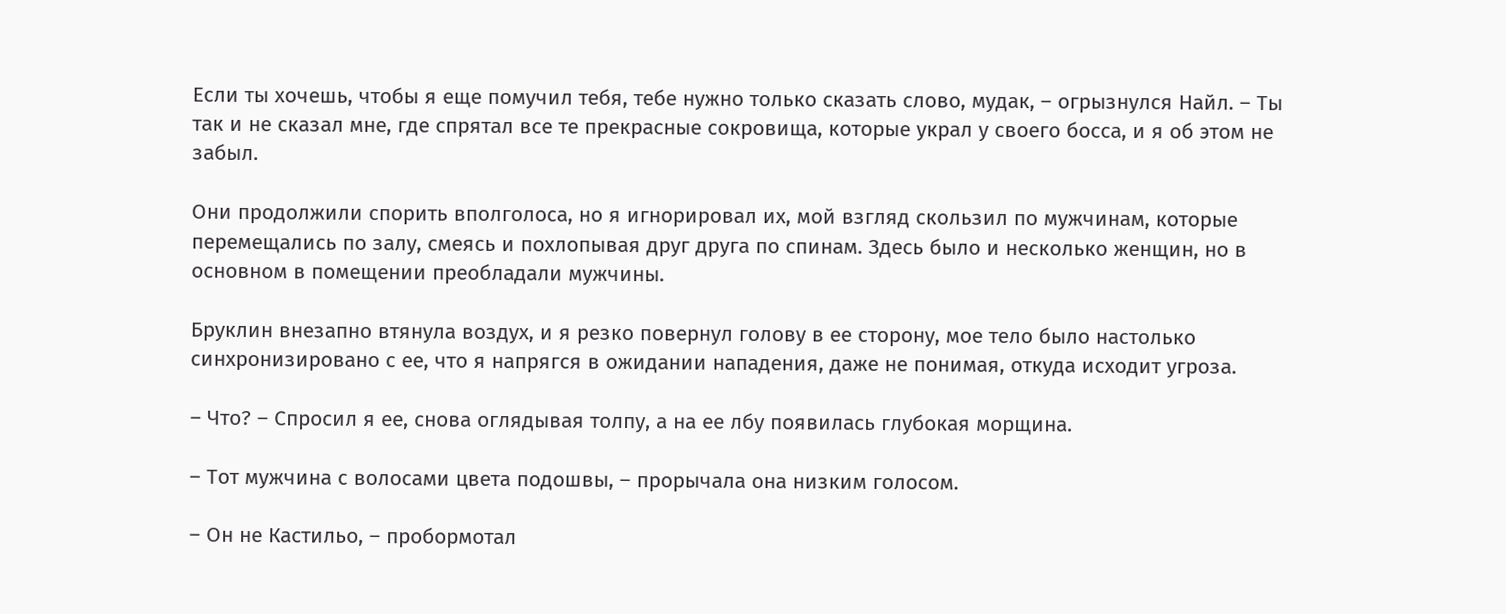Если ты хочешь, чтобы я еще помучил тебя, тебе нужно только сказать слово, мудак, – огрызнулся Найл. – Ты так и не сказал мне, где спрятал все те прекрасные сокровища, которые украл у своего босса, и я об этом не забыл.

Они продолжили спорить вполголоса, но я игнорировал их, мой взгляд скользил по мужчинам, которые перемещались по залу, смеясь и похлопывая друг друга по спинам. Здесь было и несколько женщин, но в основном в помещении преобладали мужчины.

Бруклин внезапно втянула воздух, и я резко повернул голову в ее сторону, мое тело было настолько синхронизировано с ее, что я напрягся в ожидании нападения, даже не понимая, откуда исходит угроза.

– Что? – Спросил я ее, снова оглядывая толпу, а на ее лбу появилась глубокая морщина.

– Тот мужчина с волосами цвета подошвы, – прорычала она низким голосом.

– Он не Кастильо, – пробормотал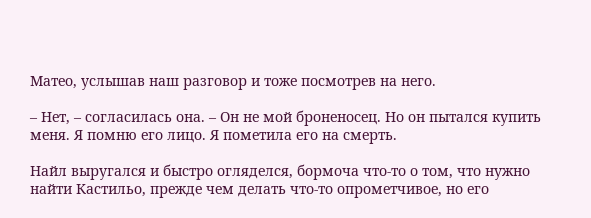Матео, услышав наш разговор и тоже посмотрев на него.

– Нет, – согласилась она. – Он не мой броненосец. Но он пытался купить меня. Я помню его лицо. Я пометила его на смерть.

Найл выругался и быстро огляделся, бормоча что-то о том, что нужно найти Кастильо, прежде чем делать что-то опрометчивое, но его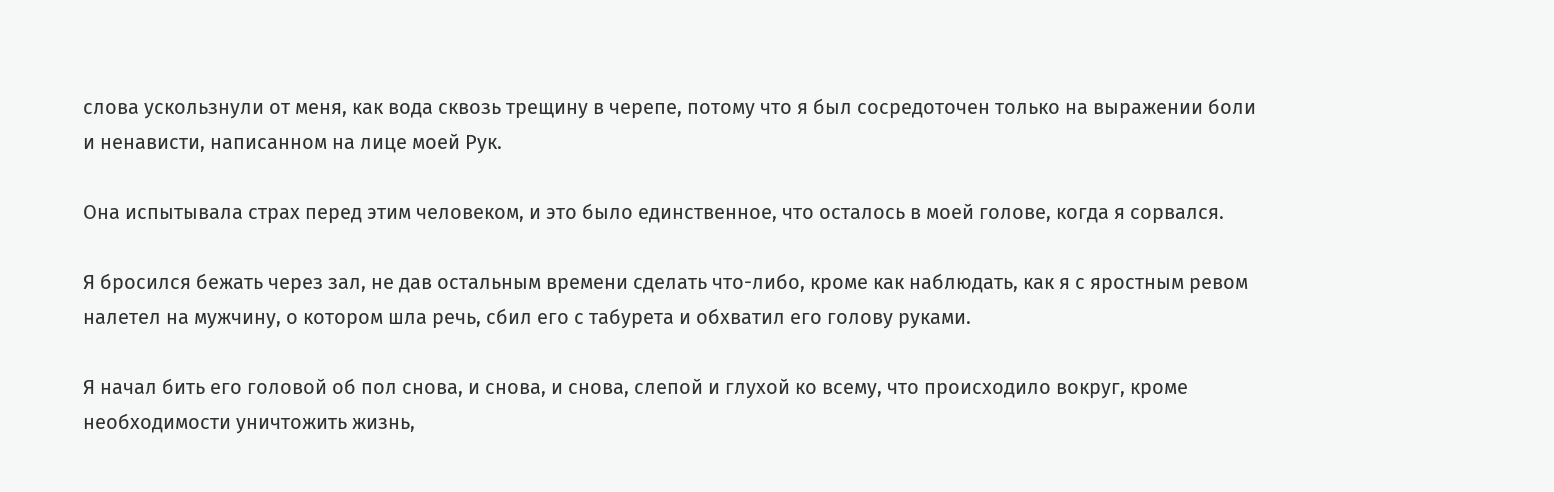слова ускользнули от меня, как вода сквозь трещину в черепе, потому что я был сосредоточен только на выражении боли и ненависти, написанном на лице моей Рук.

Она испытывала страх перед этим человеком, и это было единственное, что осталось в моей голове, когда я сорвался.

Я бросился бежать через зал, не дав остальным времени сделать что-либо, кроме как наблюдать, как я с яростным ревом налетел на мужчину, о котором шла речь, сбил его с табурета и обхватил его голову руками.

Я начал бить его головой об пол снова, и снова, и снова, слепой и глухой ко всему, что происходило вокруг, кроме необходимости уничтожить жизнь,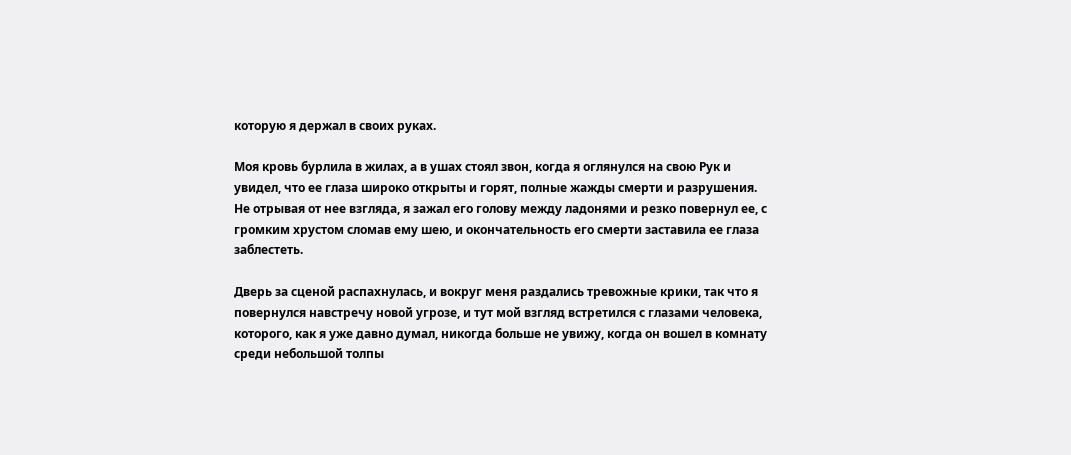которую я держал в своих руках.

Моя кровь бурлила в жилах, а в ушах стоял звон, когда я оглянулся на свою Рук и увидел, что ее глаза широко открыты и горят, полные жажды смерти и разрушения. Не отрывая от нее взгляда, я зажал его голову между ладонями и резко повернул ее, с громким хрустом сломав ему шею, и окончательность его смерти заставила ее глаза заблестеть.

Дверь за сценой распахнулась, и вокруг меня раздались тревожные крики, так что я повернулся навстречу новой угрозе, и тут мой взгляд встретился с глазами человека, которого, как я уже давно думал, никогда больше не увижу, когда он вошел в комнату среди небольшой толпы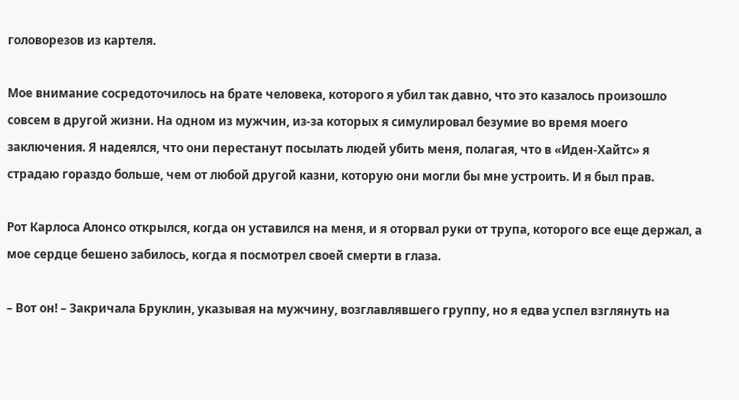головорезов из картеля.

Мое внимание сосредоточилось на брате человека, которого я убил так давно, что это казалось произошло совсем в другой жизни. На одном из мужчин, из-за которых я симулировал безумие во время моего заключения. Я надеялся, что они перестанут посылать людей убить меня, полагая, что в «Иден-Хайтс» я страдаю гораздо больше, чем от любой другой казни, которую они могли бы мне устроить. И я был прав.

Рот Карлоса Алонсо открылся, когда он уставился на меня, и я оторвал руки от трупа, которого все еще держал, а мое сердце бешено забилось, когда я посмотрел своей смерти в глаза.

– Вот он! – Закричала Бруклин, указывая на мужчину, возглавлявшего группу, но я едва успел взглянуть на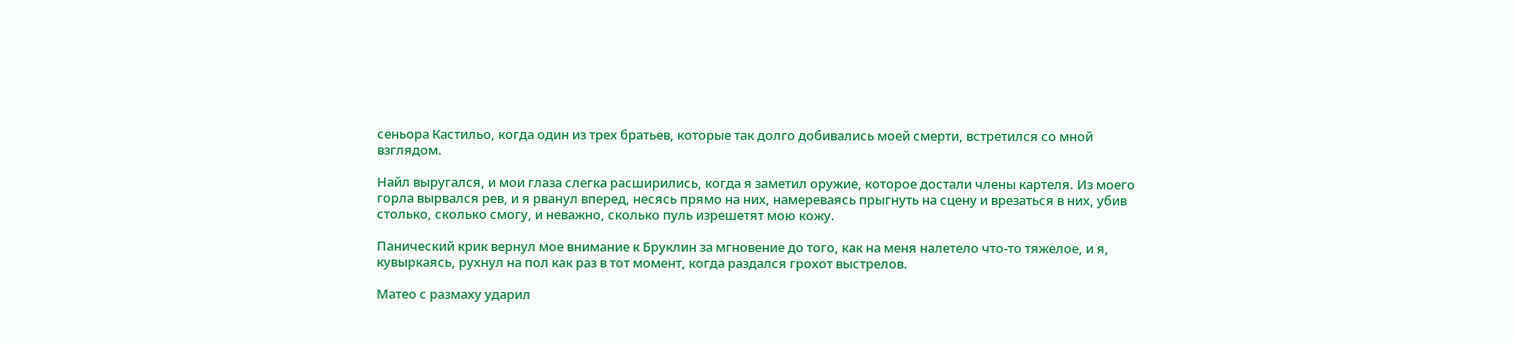сеньора Кастильо, когда один из трех братьев, которые так долго добивались моей смерти, встретился со мной взглядом.

Найл выругался, и мои глаза слегка расширились, когда я заметил оружие, которое достали члены картеля. Из моего горла вырвался рев, и я рванул вперед, несясь прямо на них, намереваясь прыгнуть на сцену и врезаться в них, убив столько, сколько смогу, и неважно, сколько пуль изрешетят мою кожу.

Панический крик вернул мое внимание к Бруклин за мгновение до того, как на меня налетело что-то тяжелое, и я, кувыркаясь, рухнул на пол как раз в тот момент, когда раздался грохот выстрелов.

Матео с размаху ударил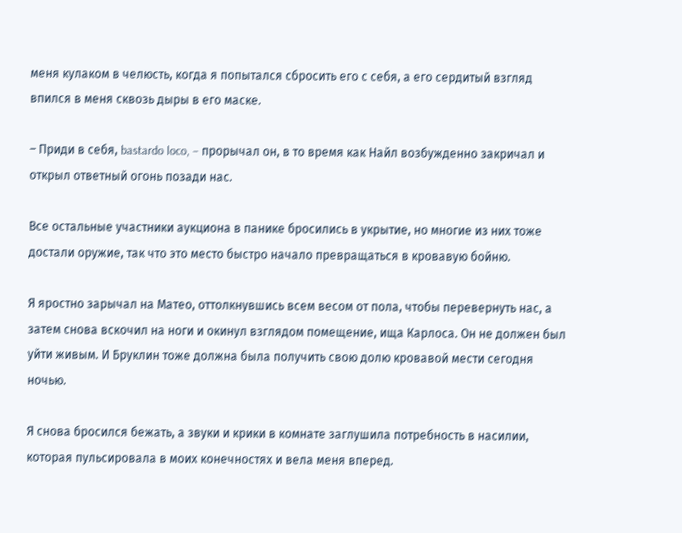меня кулаком в челюсть, когда я попытался сбросить его с себя, а его сердитый взгляд впился в меня сквозь дыры в его маске.

– Приди в себя, bastardo loco, – прорычал он, в то время как Найл возбужденно закричал и открыл ответный огонь позади нас.

Все остальные участники аукциона в панике бросились в укрытие, но многие из них тоже достали оружие, так что это место быстро начало превращаться в кровавую бойню.

Я яростно зарычал на Матео, оттолкнувшись всем весом от пола, чтобы перевернуть нас, а затем снова вскочил на ноги и окинул взглядом помещение, ища Карлоса. Он не должен был уйти живым. И Бруклин тоже должна была получить свою долю кровавой мести сегодня ночью.

Я снова бросился бежать, а звуки и крики в комнате заглушила потребность в насилии, которая пульсировала в моих конечностях и вела меня вперед.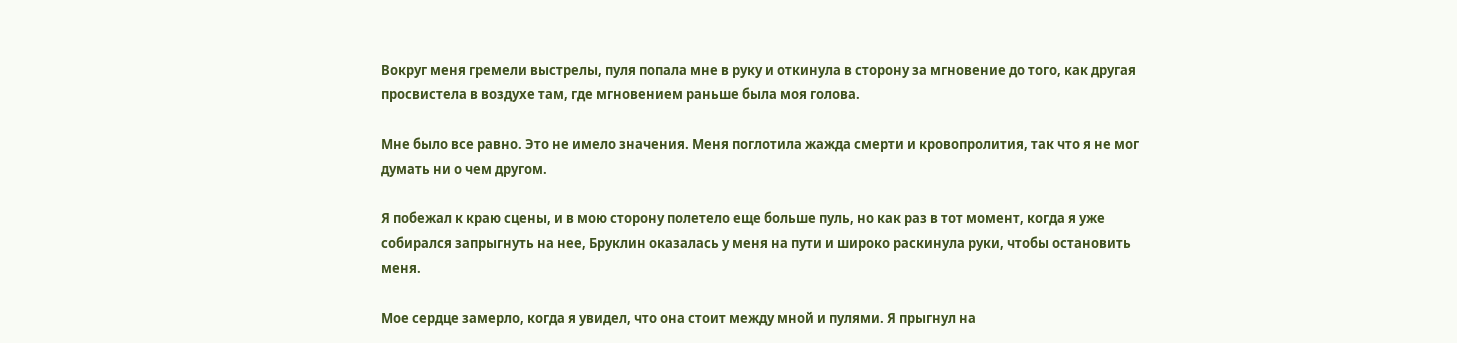Вокруг меня гремели выстрелы, пуля попала мне в руку и откинула в сторону за мгновение до того, как другая просвистела в воздухе там, где мгновением раньше была моя голова.

Мне было все равно. Это не имело значения. Меня поглотила жажда смерти и кровопролития, так что я не мог думать ни о чем другом.

Я побежал к краю сцены, и в мою сторону полетело еще больше пуль, но как раз в тот момент, когда я уже собирался запрыгнуть на нее, Бруклин оказалась у меня на пути и широко раскинула руки, чтобы остановить меня.

Мое сердце замерло, когда я увидел, что она стоит между мной и пулями. Я прыгнул на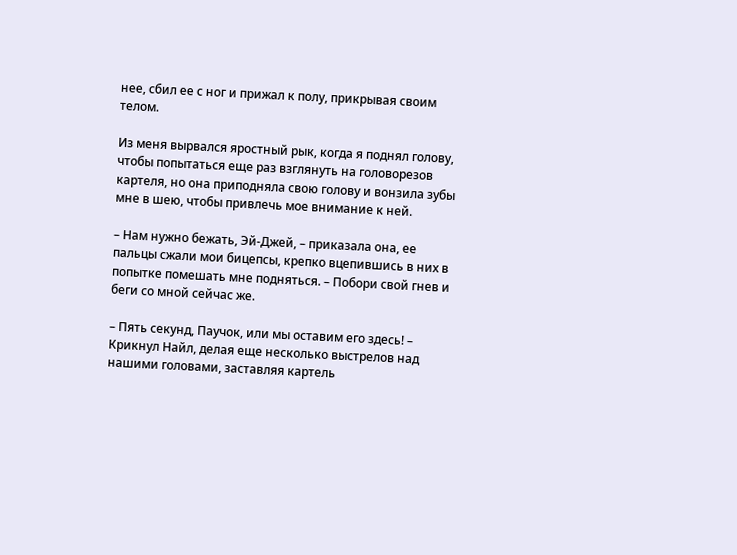нее, сбил ее с ног и прижал к полу, прикрывая своим телом.

Из меня вырвался яростный рык, когда я поднял голову, чтобы попытаться еще раз взглянуть на головорезов картеля, но она приподняла свою голову и вонзила зубы мне в шею, чтобы привлечь мое внимание к ней.

– Нам нужно бежать, Эй-Джей, – приказала она, ее пальцы сжали мои бицепсы, крепко вцепившись в них в попытке помешать мне подняться. – Побори свой гнев и беги со мной сейчас же.

– Пять секунд, Паучок, или мы оставим его здесь! – Крикнул Найл, делая еще несколько выстрелов над нашими головами, заставляя картель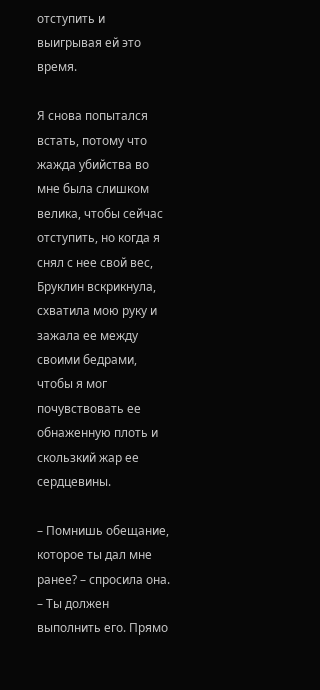отступить и выигрывая ей это время.

Я снова попытался встать, потому что жажда убийства во мне была слишком велика, чтобы сейчас отступить, но когда я снял с нее свой вес, Бруклин вскрикнула, схватила мою руку и зажала ее между своими бедрами, чтобы я мог почувствовать ее обнаженную плоть и скользкий жар ее сердцевины.

– Помнишь обещание, которое ты дал мне ранее? – спросила она. – Ты должен выполнить его. Прямо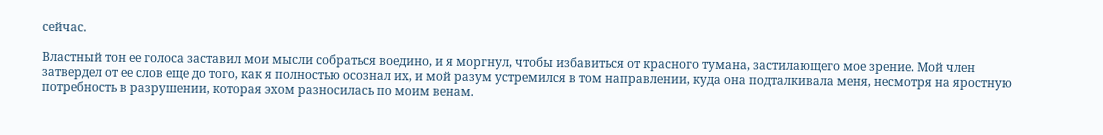сейчас.

Властный тон ее голоса заставил мои мысли собраться воедино, и я моргнул, чтобы избавиться от красного тумана, застилающего мое зрение. Мой член затвердел от ее слов еще до того, как я полностью осознал их, и мой разум устремился в том направлении, куда она подталкивала меня, несмотря на яростную потребность в разрушении, которая эхом разносилась по моим венам.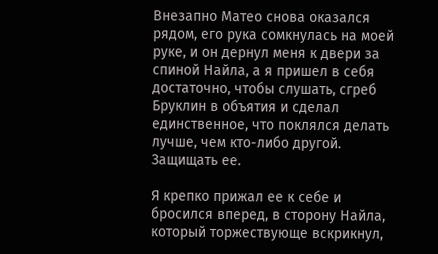Внезапно Матео снова оказался рядом, его рука сомкнулась на моей руке, и он дернул меня к двери за спиной Найла, а я пришел в себя достаточно, чтобы слушать, сгреб Бруклин в объятия и сделал единственное, что поклялся делать лучше, чем кто-либо другой. Защищать ее.

Я крепко прижал ее к себе и бросился вперед, в сторону Найла, который торжествующе вскрикнул,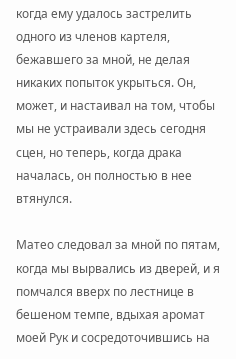когда ему удалось застрелить одного из членов картеля, бежавшего за мной, не делая никаких попыток укрыться. Он, может, и настаивал на том, чтобы мы не устраивали здесь сегодня сцен, но теперь, когда драка началась, он полностью в нее втянулся.

Матео следовал за мной по пятам, когда мы вырвались из дверей, и я помчался вверх по лестнице в бешеном темпе, вдыхая аромат моей Рук и сосредоточившись на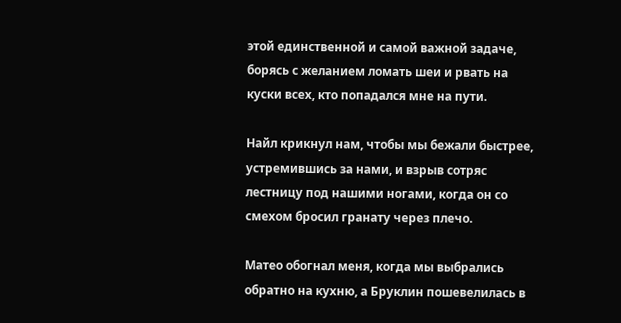этой единственной и самой важной задаче, борясь с желанием ломать шеи и рвать на куски всех, кто попадался мне на пути.

Найл крикнул нам, чтобы мы бежали быстрее, устремившись за нами, и взрыв сотряс лестницу под нашими ногами, когда он со смехом бросил гранату через плечо.

Матео обогнал меня, когда мы выбрались обратно на кухню, а Бруклин пошевелилась в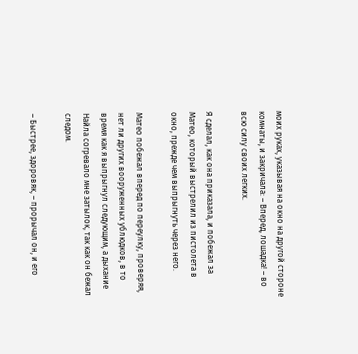моих руках, указывая на окно на другой стороне комнаты, и закричала: – Вперед, лошадка! – во всю силу своих легких.

Я сделал, как она приказала, и побежал за Матео, который выстрелил из пистолета в окно, прежде чем выпрыгнуть через него.

Матео побежал вперед по переулку, проверяя, нет ли других вооруженных ублюдков, в то время как я выпрыгнул следующим, а дыхание Найла согревало мне затылок, так как он бежал следом.

– Быстрее, здоровяк, – прорычал он, и его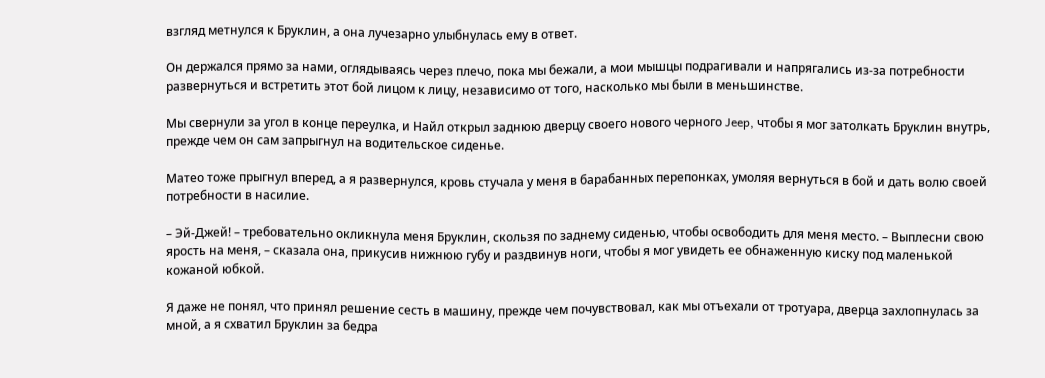взгляд метнулся к Бруклин, а она лучезарно улыбнулась ему в ответ.

Он держался прямо за нами, оглядываясь через плечо, пока мы бежали, а мои мышцы подрагивали и напрягались из-за потребности развернуться и встретить этот бой лицом к лицу, независимо от того, насколько мы были в меньшинстве.

Мы свернули за угол в конце переулка, и Найл открыл заднюю дверцу своего нового черного Jeep, чтобы я мог затолкать Бруклин внутрь, прежде чем он сам запрыгнул на водительское сиденье.

Матео тоже прыгнул вперед, а я развернулся, кровь стучала у меня в барабанных перепонках, умоляя вернуться в бой и дать волю своей потребности в насилие.

– Эй-Джей! – требовательно окликнула меня Бруклин, скользя по заднему сиденью, чтобы освободить для меня место. – Выплесни свою ярость на меня, – сказала она, прикусив нижнюю губу и раздвинув ноги, чтобы я мог увидеть ее обнаженную киску под маленькой кожаной юбкой.

Я даже не понял, что принял решение сесть в машину, прежде чем почувствовал, как мы отъехали от тротуара, дверца захлопнулась за мной, а я схватил Бруклин за бедра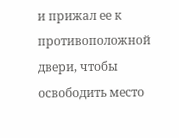и прижал ее к противоположной двери, чтобы освободить место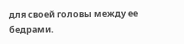для своей головы между ее бедрами.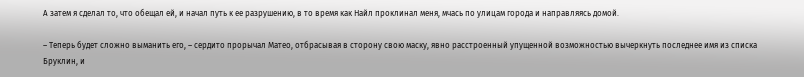А затем я сделал то, что обещал ей, и начал путь к ее разрушению, в то время как Найл проклинал меня, мчась по улицам города и направляясь домой.

– Теперь будет сложно выманить его, – сердито прорычал Матео, отбрасывая в сторону свою маску, явно расстроенный упущенной возможностью вычеркнуть последнее имя из списка Бруклин, и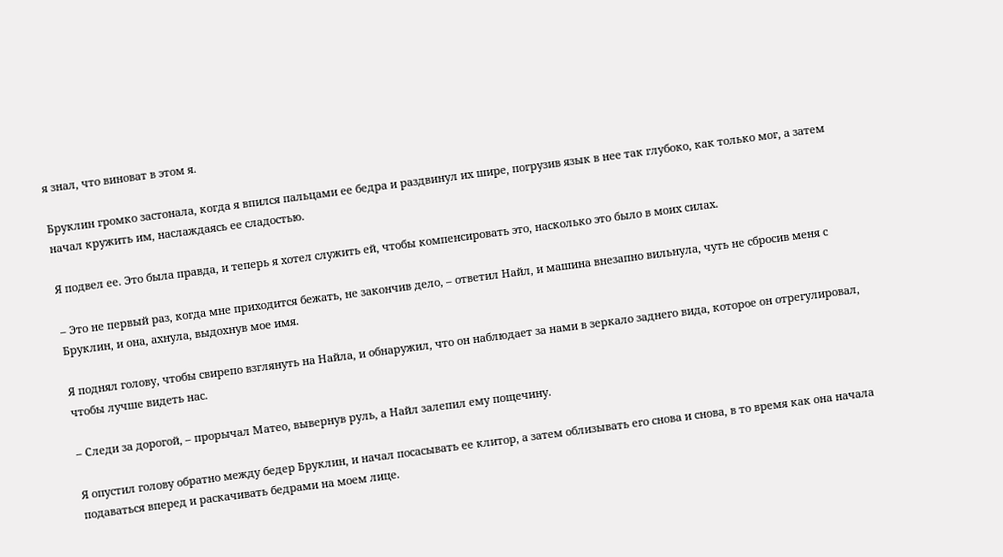я знал, что виноват в этом я.

Бруклин громко застонала, когда я впился пальцами ее бедра и раздвинул их шире, погрузив язык в нее так глубоко, как только мог, а затем начал кружить им, наслаждаясь ее сладостью.

Я подвел ее. Это была правда, и теперь я хотел служить ей, чтобы компенсировать это, насколько это было в моих силах.

– Это не первый раз, когда мне приходится бежать, не закончив дело, – ответил Найл, и машина внезапно вильнула, чуть не сбросив меня с Бруклин, и она, ахнула, выдохнув мое имя.

Я поднял голову, чтобы свирепо взглянуть на Найла, и обнаружил, что он наблюдает за нами в зеркало заднего вида, которое он отрегулировал, чтобы лучше видеть нас.

– Следи за дорогой, – прорычал Матео, вывернув руль, а Найл залепил ему пощечину.

Я опустил голову обратно между бедер Бруклин, и начал посасывать ее клитор, а затем облизывать его снова и снова, в то время как она начала подаваться вперед и раскачивать бедрами на моем лице.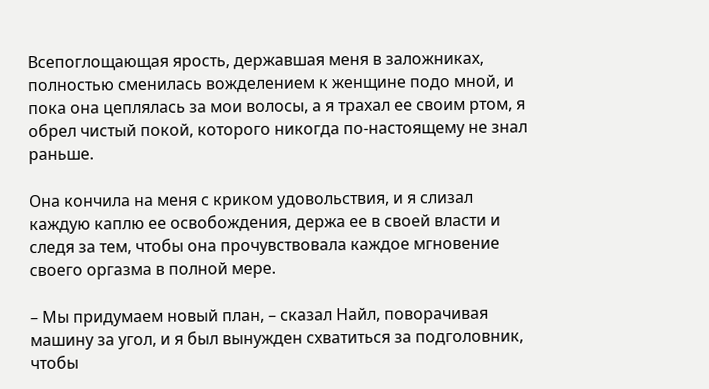Всепоглощающая ярость, державшая меня в заложниках, полностью сменилась вожделением к женщине подо мной, и пока она цеплялась за мои волосы, а я трахал ее своим ртом, я обрел чистый покой, которого никогда по-настоящему не знал раньше.

Она кончила на меня с криком удовольствия, и я слизал каждую каплю ее освобождения, держа ее в своей власти и следя за тем, чтобы она прочувствовала каждое мгновение своего оргазма в полной мере.

– Мы придумаем новый план, – сказал Найл, поворачивая машину за угол, и я был вынужден схватиться за подголовник, чтобы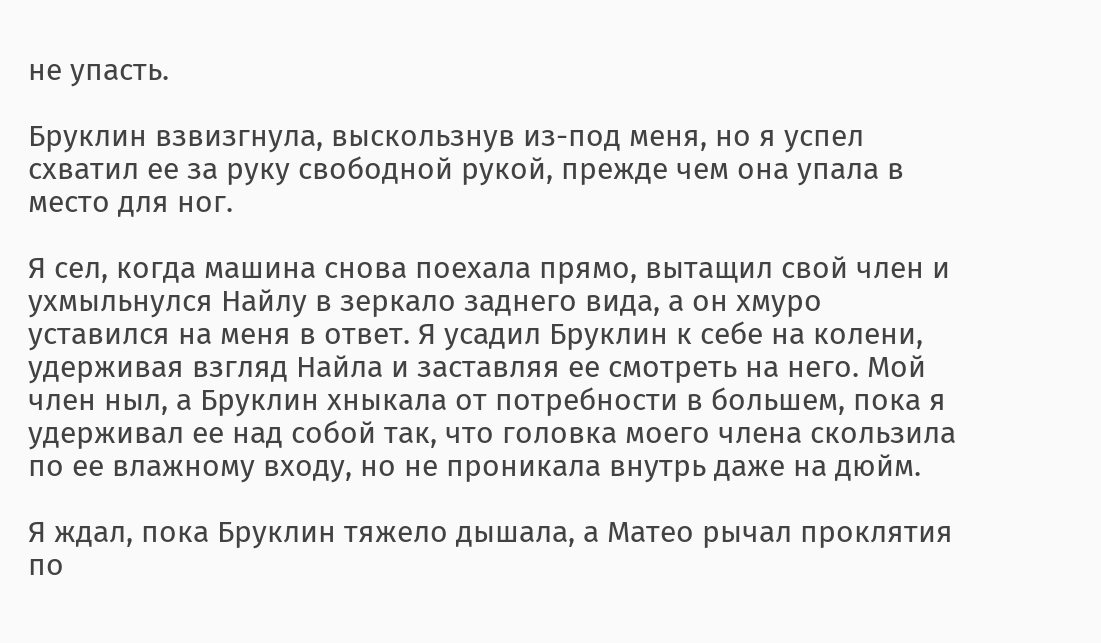не упасть.

Бруклин взвизгнула, выскользнув из-под меня, но я успел схватил ее за руку свободной рукой, прежде чем она упала в место для ног.

Я сел, когда машина снова поехала прямо, вытащил свой член и ухмыльнулся Найлу в зеркало заднего вида, а он хмуро уставился на меня в ответ. Я усадил Бруклин к себе на колени, удерживая взгляд Найла и заставляя ее смотреть на него. Мой член ныл, а Бруклин хныкала от потребности в большем, пока я удерживал ее над собой так, что головка моего члена скользила по ее влажному входу, но не проникала внутрь даже на дюйм.

Я ждал, пока Бруклин тяжело дышала, а Матео рычал проклятия по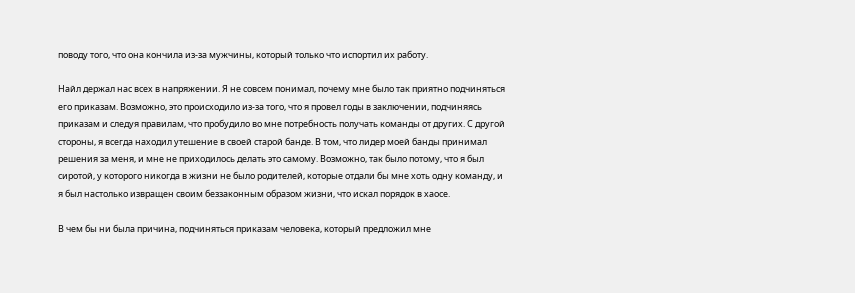поводу того, что она кончила из-за мужчины, который только что испортил их работу.

Найл держал нас всех в напряжении. Я не совсем понимал, почему мне было так приятно подчиняться его приказам. Возможно, это происходило из-за того, что я провел годы в заключении, подчиняясь приказам и следуя правилам, что пробудило во мне потребность получать команды от других. С другой стороны, я всегда находил утешение в своей старой банде. В том, что лидер моей банды принимал решения за меня, и мне не приходилось делать это самому. Возможно, так было потому, что я был сиротой, у которого никогда в жизни не было родителей, которые отдали бы мне хоть одну команду, и я был настолько извращен своим беззаконным образом жизни, что искал порядок в хаосе.

В чем бы ни была причина, подчиняться приказам человека, который предложил мне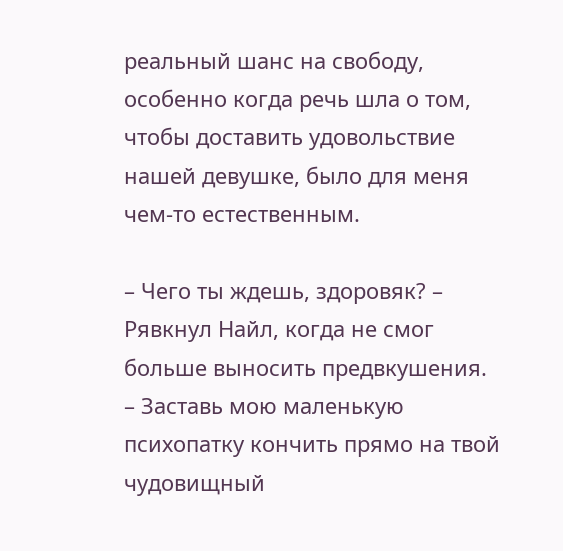реальный шанс на свободу, особенно когда речь шла о том, чтобы доставить удовольствие нашей девушке, было для меня чем-то естественным.

– Чего ты ждешь, здоровяк? – Рявкнул Найл, когда не смог больше выносить предвкушения. – Заставь мою маленькую психопатку кончить прямо на твой чудовищный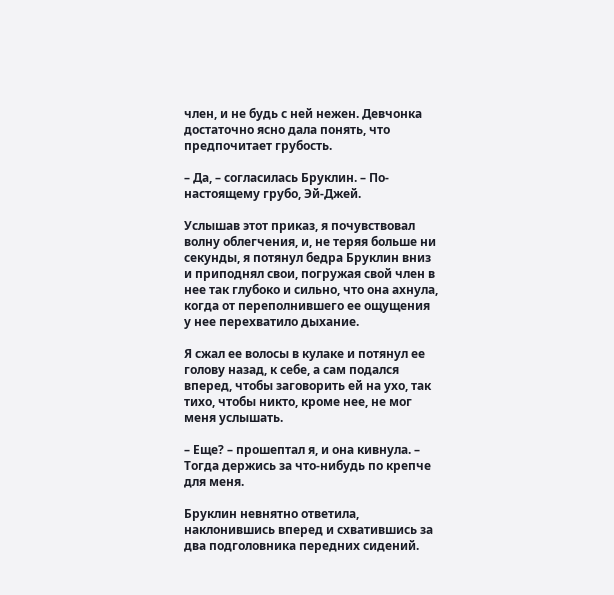член, и не будь с ней нежен. Девчонка достаточно ясно дала понять, что предпочитает грубость.

– Да, – согласилась Бруклин. – По-настоящему грубо, Эй-Джей.

Услышав этот приказ, я почувствовал волну облегчения, и, не теряя больше ни секунды, я потянул бедра Бруклин вниз и приподнял свои, погружая свой член в нее так глубоко и сильно, что она ахнула, когда от переполнившего ее ощущения у нее перехватило дыхание.

Я сжал ее волосы в кулаке и потянул ее голову назад, к себе, а сам подался вперед, чтобы заговорить ей на ухо, так тихо, чтобы никто, кроме нее, не мог меня услышать.

– Еще? – прошептал я, и она кивнула. – Тогда держись за что-нибудь по крепче для меня.

Бруклин невнятно ответила, наклонившись вперед и схватившись за два подголовника передних сидений.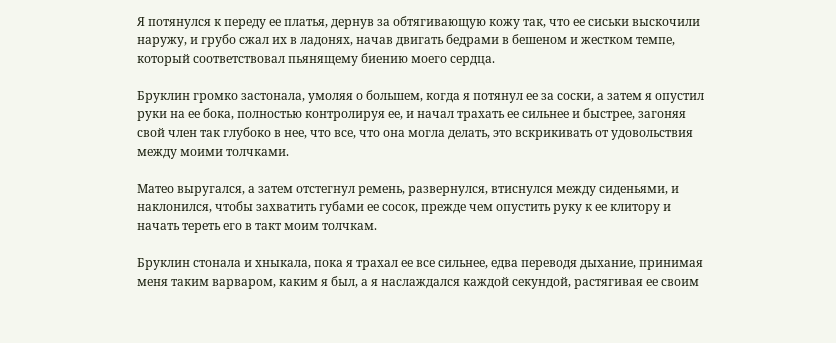Я потянулся к переду ее платья, дернув за обтягивающую кожу так, что ее сиськи выскочили наружу, и грубо сжал их в ладонях, начав двигать бедрами в бешеном и жестком темпе, который соответствовал пьянящему биению моего сердца.

Бруклин громко застонала, умоляя о большем, когда я потянул ее за соски, а затем я опустил руки на ее бока, полностью контролируя ее, и начал трахать ее сильнее и быстрее, загоняя свой член так глубоко в нее, что все, что она могла делать, это вскрикивать от удовольствия между моими толчками.

Матео выругался, а затем отстегнул ремень, развернулся, втиснулся между сиденьями, и наклонился, чтобы захватить губами ее сосок, прежде чем опустить руку к ее клитору и начать тереть его в такт моим толчкам.

Бруклин стонала и хныкала, пока я трахал ее все сильнее, едва переводя дыхание, принимая меня таким варваром, каким я был, а я наслаждался каждой секундой, растягивая ее своим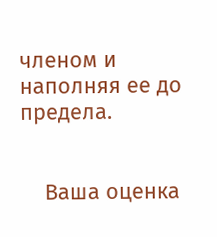членом и наполняя ее до предела.


    Ваша оценка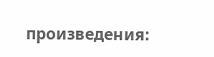произведения: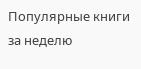Популярные книги за неделю